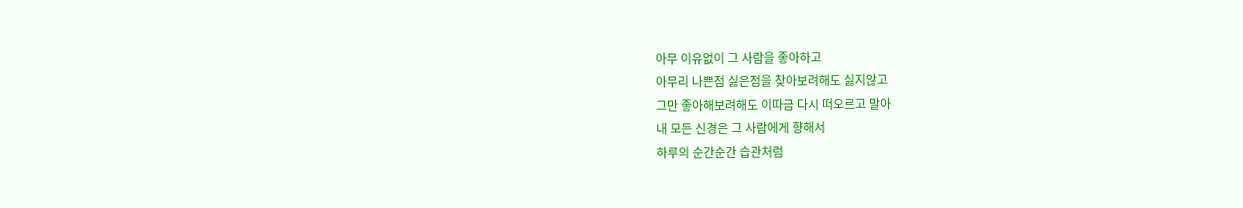아무 이유없이 그 사람을 좋아하고
아무리 나쁜점 싫은점을 찾아보려해도 싫지않고
그만 좋아해보려해도 이따금 다시 떠오르고 말아
내 모든 신경은 그 사람에게 향해서
하루의 순간순간 습관처럼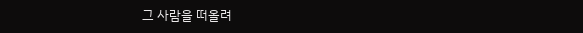그 사람을 떠올려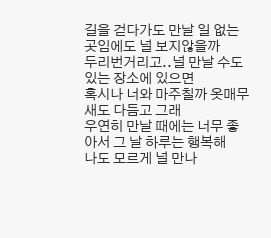길을 걷다가도 만날 일 없는 곳임에도 널 보지않을까
두리번거리고..널 만날 수도 있는 장소에 있으면
혹시나 너와 마주칠까 옷매무새도 다듬고 그래
우연히 만날 때에는 너무 좋아서 그 날 하루는 행복해
나도 모르게 널 만나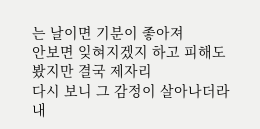는 날이면 기분이 좋아져
안보면 잊혀지겠지 하고 피해도 봤지만 결국 제자리
다시 보니 그 감정이 살아나더라
내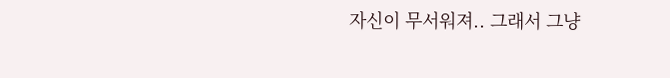자신이 무서워져.. 그래서 그냥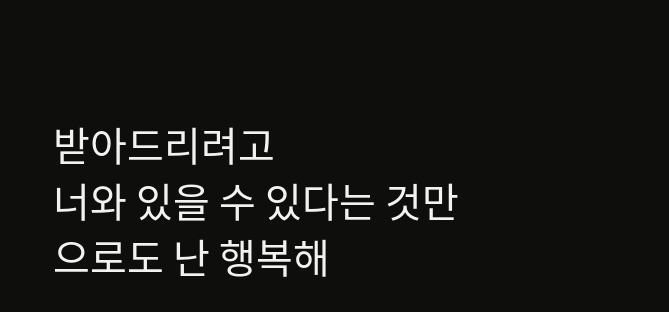받아드리려고
너와 있을 수 있다는 것만으로도 난 행복해